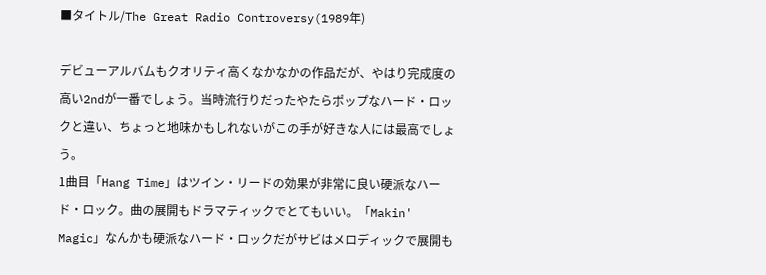■タイトル/The Great Radio Controversy(1989年)

デビューアルバムもクオリティ高くなかなかの作品だが、やはり完成度の高い2ndが一番でしょう。当時流行りだったやたらポップなハード・ロックと違い、ちょっと地味かもしれないがこの手が好きな人には最高でしょう。
1曲目「Hang Time」はツイン・リードの効果が非常に良い硬派なハード・ロック。曲の展開もドラマティックでとてもいい。「Makin' Magic」なんかも硬派なハード・ロックだがサビはメロディックで展開も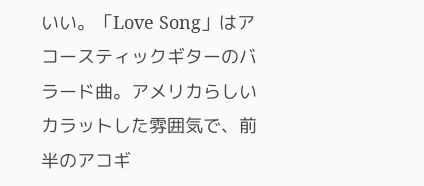いい。「Love Song」はアコースティックギターのバラード曲。アメリカらしいカラットした雰囲気で、前半のアコギ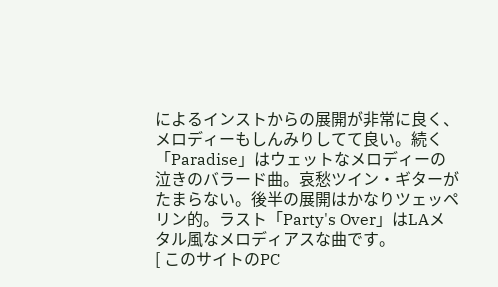によるインストからの展開が非常に良く、メロディーもしんみりしてて良い。続く「Paradise」はウェットなメロディーの泣きのバラード曲。哀愁ツイン・ギターがたまらない。後半の展開はかなりツェッペリン的。ラスト「Party's Over」はLAメタル風なメロディアスな曲です。
[ このサイトのPC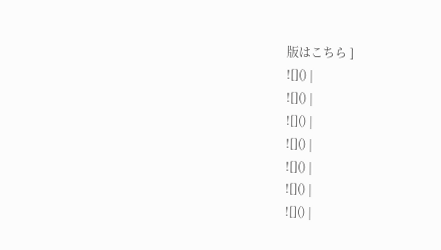版はこちら ]
![]() |
![]() |
![]() |
![]() |
![]() |
![]() |
![]() |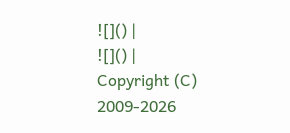![]() |
![]() |
Copyright (C) 2009-2026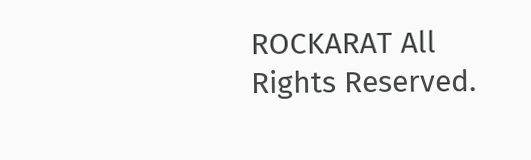ROCKARAT All Rights Reserved.